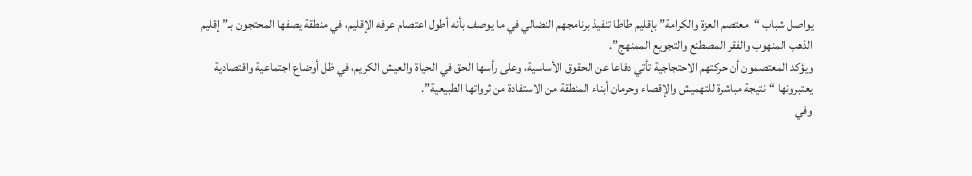يواصل شباب “معتصم العزة والكرامة” بإقليم طاطا تنفيذ برنامجهم النضالي في ما يوصف بأنه أطول اعتصام عرفه الإقليم، في منطقة يصفها المحتجون بـ”إقليم الذهب المنهوب والفقر المصطنع والتجويع الممنهج”.
ويؤكد المعتصمون أن حركتهم الاحتجاجية تأتي دفاعا عن الحقوق الأساسية، وعلى رأسها الحق في الحياة والعيش الكريم، في ظل أوضاع اجتماعية واقتصادية يعتبرونها “نتيجة مباشرة للتهميش والإقصاء وحرمان أبناء المنطقة من الاستفادة من ثرواتها الطبيعية”.
وفي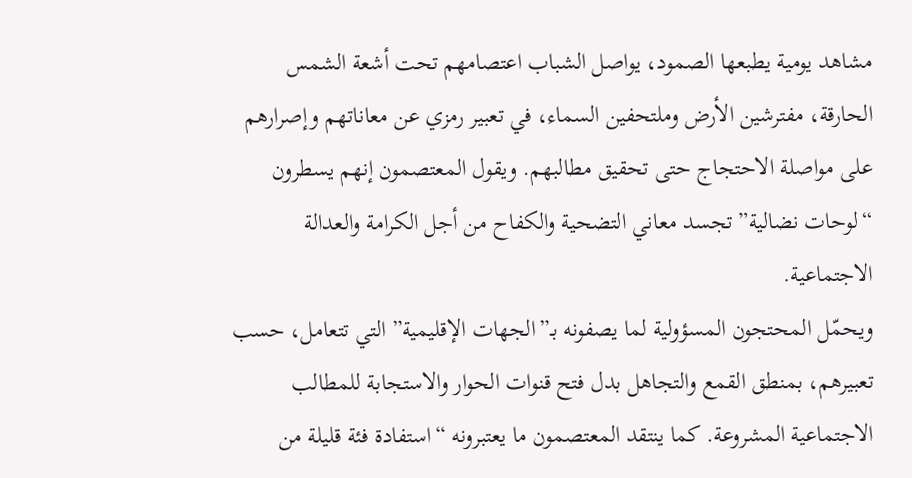مشاهد يومية يطبعها الصمود، يواصل الشباب اعتصامهم تحت أشعة الشمس الحارقة، مفترشين الأرض وملتحفين السماء، في تعبير رمزي عن معاناتهم وإصرارهم على مواصلة الاحتجاج حتى تحقيق مطالبهم. ويقول المعتصمون إنهم يسطرون “لوحات نضالية” تجسد معاني التضحية والكفاح من أجل الكرامة والعدالة الاجتماعية.
ويحمّل المحتجون المسؤولية لما يصفونه بـ”الجهات الإقليمية” التي تتعامل، حسب تعبيرهم، بمنطق القمع والتجاهل بدل فتح قنوات الحوار والاستجابة للمطالب الاجتماعية المشروعة. كما ينتقد المعتصمون ما يعتبرونه “استفادة فئة قليلة من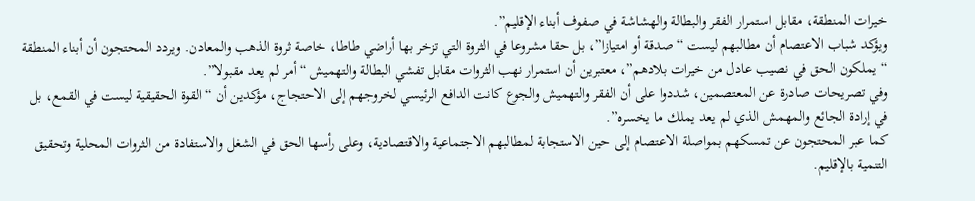خيرات المنطقة، مقابل استمرار الفقر والبطالة والهشاشة في صفوف أبناء الإقليم”.
ويؤكد شباب الاعتصام أن مطالبهم ليست “صدقة أو امتيازا”، بل حقا مشروعا في الثروة التي تزخر بها أراضي طاطا، خاصة ثروة الذهب والمعادن. ويردد المحتجون أن أبناء المنطقة “يملكون الحق في نصيب عادل من خيرات بلادهم”، معتبرين أن استمرار نهب الثروات مقابل تفشي البطالة والتهميش “أمر لم يعد مقبولا”.
وفي تصريحات صادرة عن المعتصمين، شددوا على أن الفقر والتهميش والجوع كانت الدافع الرئيسي لخروجهم إلى الاحتجاج، مؤكدين أن “القوة الحقيقية ليست في القمع، بل في إرادة الجائع والمهمش الذي لم يعد يملك ما يخسره”.
كما عبر المحتجون عن تمسكهم بمواصلة الاعتصام إلى حين الاستجابة لمطالبهم الاجتماعية والاقتصادية، وعلى رأسها الحق في الشغل والاستفادة من الثروات المحلية وتحقيق التنمية بالإقليم.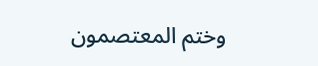وختم المعتصمون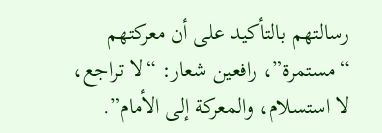رسالتهم بالتأكيد على أن معركتهم “مستمرة”، رافعين شعار: “لا تراجع، لا استسلام، والمعركة إلى الأمام”.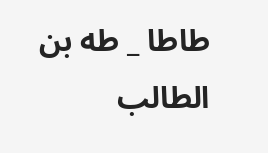طاطا _ طه بن الطالب